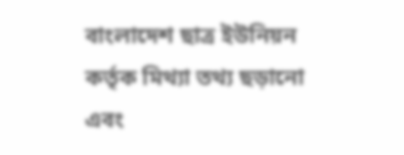বাংলাদেশ ছাত্র ইউনিয়ন কর্তৃক মিথ্যা তথ্য ছড়ানো এবং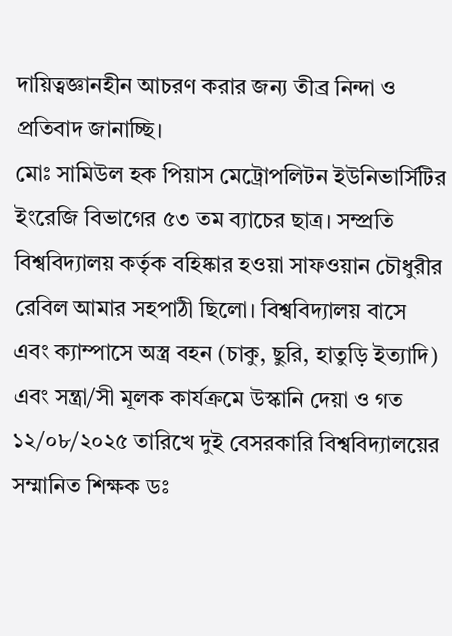দায়িত্বজ্ঞানহীন আচরণ করার জন্য তীব্র নিন্দা ও প্রতিবাদ জানাচ্ছি।
মোঃ সামিউল হক পিয়াস মেট্রোপলিটন ইউনিভার্সিটির ইংরেজি বিভাগের ৫৩ তম ব্যাচের ছাত্র। সম্প্রতি বিশ্ববিদ্যালয় কর্তৃক বহিষ্কার হওয়া সাফওয়ান চৌধুরীর রেবিল আমার সহপাঠী ছিলো। বিশ্ববিদ্যালয় বাসে এবং ক্যাম্পাসে অস্ত্র বহন (চাকু, ছুরি, হাতুড়ি ইত্যাদি) এবং সন্ত্রা/সী মূলক কার্যক্রমে উস্কানি দেয়া ও গত ১২/০৮/২০২৫ তারিখে দুই বেসরকারি বিশ্ববিদ্যালয়ের সম্মানিত শিক্ষক ডঃ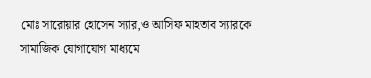মোঃ সারোয়ার হোসেন স্যার,ও আসিফ মাহতাব স্যারকে সামাজিক যোগাযোগ মাধ্যমে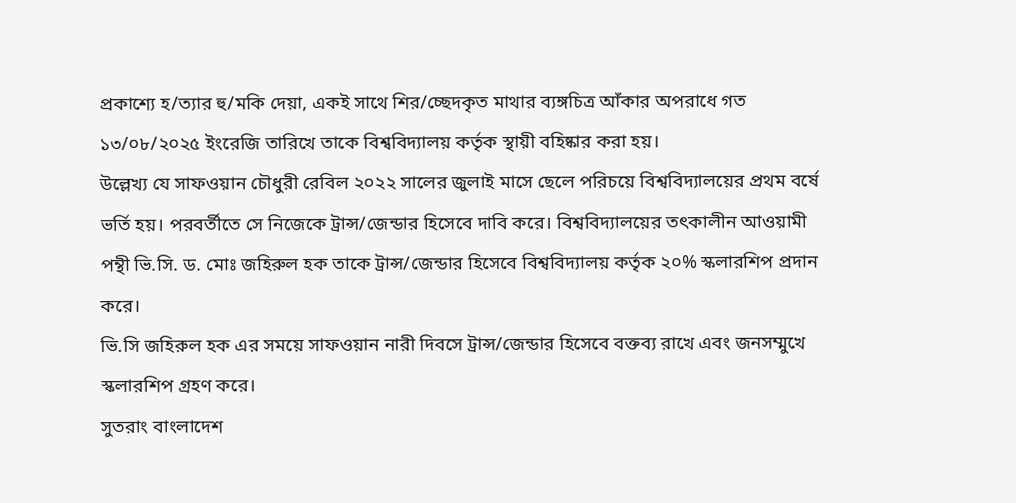প্রকাশ্যে হ/ত্যার হু/মকি দেয়া, একই সাথে শির/চ্ছেদকৃত মাথার ব্যঙ্গচিত্র আঁকার অপরাধে গত ১৩/০৮/২০২৫ ইংরেজি তারিখে তাকে বিশ্ববিদ্যালয় কর্তৃক স্থায়ী বহিষ্কার করা হয়।
উল্লেখ্য যে সাফওয়ান চৌধুরী রেবিল ২০২২ সালের জুলাই মাসে ছেলে পরিচয়ে বিশ্ববিদ্যালয়ের প্রথম বর্ষে ভর্তি হয়। পরবর্তীতে সে নিজেকে ট্রান্স/জেন্ডার হিসেবে দাবি করে। বিশ্ববিদ্যালয়ের তৎকালীন আওয়ামী পন্থী ভি.সি. ড. মোঃ জহিরুল হক তাকে ট্রান্স/জেন্ডার হিসেবে বিশ্ববিদ্যালয় কর্তৃক ২০% স্কলারশিপ প্রদান করে।
ভি.সি জহিরুল হক এর সময়ে সাফওয়ান নারী দিবসে ট্রান্স/জেন্ডার হিসেবে বক্তব্য রাখে এবং জনসম্মুখে স্কলারশিপ গ্রহণ করে।
সুতরাং বাংলাদেশ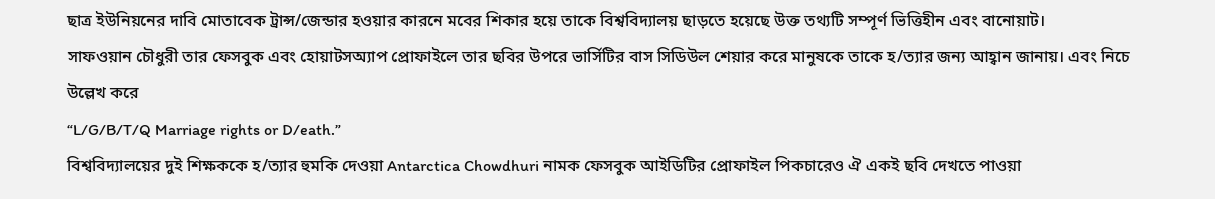ছাত্র ইউনিয়নের দাবি মোতাবেক ট্রান্স/জেন্ডার হওয়ার কারনে মবের শিকার হয়ে তাকে বিশ্ববিদ্যালয় ছাড়তে হয়েছে উক্ত তথ্যটি সম্পূর্ণ ভিত্তিহীন এবং বানোয়াট।
সাফওয়ান চৌধুরী তার ফেসবুক এবং হোয়াটসঅ্যাপ প্রোফাইলে তার ছবির উপরে ভার্সিটির বাস সিডিউল শেয়ার করে মানুষকে তাকে হ/ত্যার জন্য আহ্বান জানায়। এবং নিচে উল্লেখ করে
“L/G/B/T/Q Marriage rights or D/eath.”
বিশ্ববিদ্যালয়ের দুই শিক্ষককে হ/ত্যার হুমকি দেওয়া Antarctica Chowdhuri নামক ফেসবুক আইডিটির প্রোফাইল পিকচারেও ঐ একই ছবি দেখতে পাওয়া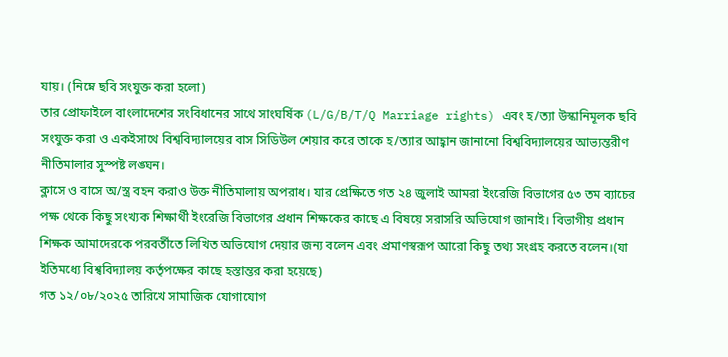যায়। (নিম্নে ছবি সংযুক্ত করা হলো)
তার প্রোফাইলে বাংলাদেশের সংবিধানের সাথে সাংঘর্ষিক (L/G/B/T/Q Marriage rights) এবং হ/ত্যা উস্কানিমূলক ছবি সংযুক্ত করা ও একইসাথে বিশ্ববিদ্যালয়ের বাস সিডিউল শেয়ার করে তাকে হ/ত্যার আহ্বান জানানো বিশ্ববিদ্যালয়ের আভ্যন্তরীণ নীতিমালার সুস্পষ্ট লঙ্ঘন।
ক্লাসে ও বাসে অ/স্ত্র বহন করাও উক্ত নীতিমালায় অপরাধ। যার প্রেক্ষিতে গত ২৪ জুলাই আমরা ইংরেজি বিভাগের ৫৩ তম ব্যাচের পক্ষ থেকে কিছু সংখ্যক শিক্ষার্থী ইংরেজি বিভাগের প্রধান শিক্ষকের কাছে এ বিষয়ে সরাসরি অভিযোগ জানাই। বিভাগীয় প্রধান শিক্ষক আমাদেরকে পরবর্তীতে লিখিত অভিযোগ দেয়ার জন্য বলেন এবং প্রমাণস্বরূপ আরো কিছু তথ্য সংগ্রহ করতে বলেন।(যা ইতিমধ্যে বিশ্ববিদ্যালয় কর্তৃপক্ষের কাছে হস্তান্তর করা হয়েছে)
গত ১২/০৮/২০২৫ তারিখে সামাজিক যোগাযোগ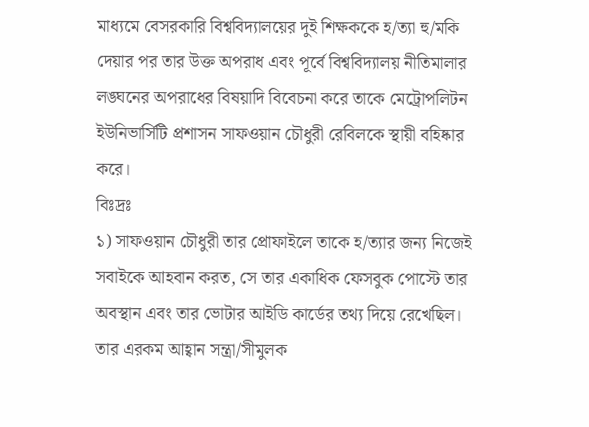মাধ্যমে বেসরকারি বিশ্ববিদ্যালয়ের দুই শিক্ষককে হ/ত্যা হু/মকি দেয়ার পর তার উক্ত অপরাধ এবং পূর্বে বিশ্ববিদ্যালয় নীতিমালার লঙ্ঘনের অপরাধের বিষয়াদি বিবেচনা করে তাকে মেট্রোপলিটন ইউনিভার্সিটি প্রশাসন সাফওয়ান চৌধুরী রেবিলকে স্থায়ী বহিষ্কার করে।
বিঃদ্রঃ
১) সাফওয়ান চৌধুরী তার প্রোফাইলে তাকে হ/ত্যার জন্য নিজেই সবাইকে আহবান করত, সে তার একাধিক ফেসবুক পোস্টে তার অবস্থান এবং তার ভোটার আইডি কার্ডের তথ্য দিয়ে রেখেছিল।
তার এরকম আহ্বান সন্ত্রা/সীমুলক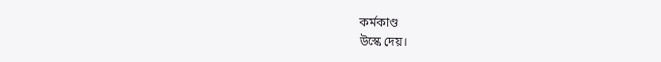কর্মকাণ্ড
উস্কে দেয়।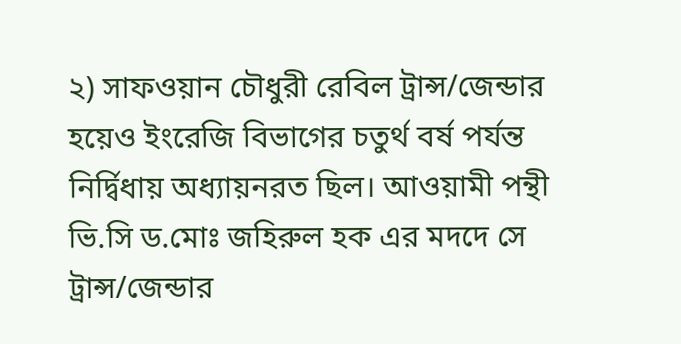২) সাফওয়ান চৌধুরী রেবিল ট্রান্স/জেন্ডার হয়েও ইংরেজি বিভাগের চতুর্থ বর্ষ পর্যন্ত নির্দ্বিধায় অধ্যায়নরত ছিল। আওয়ামী পন্থী ভি.সি ড.মোঃ জহিরুল হক এর মদদে সে ট্রান্স/জেন্ডার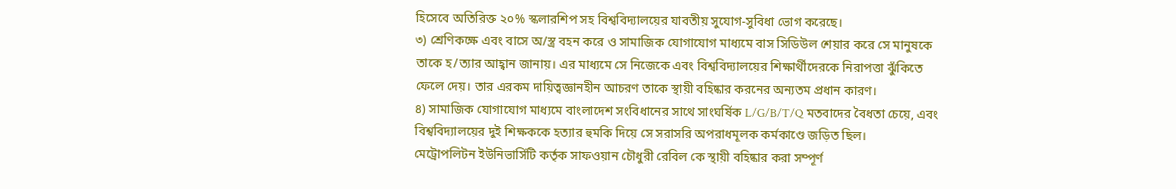হিসেবে অতিরিক্ত ২০% স্কলারশিপ সহ বিশ্ববিদ্যালয়ের যাবতীয় সুযোগ-সুবিধা ভোগ করেছে।
৩) শ্রেণিকক্ষে এবং বাসে অ/স্ত্র বহন করে ও সামাজিক যোগাযোগ মাধ্যমে বাস সিডিউল শেয়ার করে সে মানুষকে তাকে হ/ত্যার আহ্বান জানায়। এর মাধ্যমে সে নিজেকে এবং বিশ্ববিদ্যালয়ের শিক্ষার্থীদেরকে নিরাপত্তা ঝুঁকিতে ফেলে দেয়। তার এরকম দায়িত্বজ্ঞানহীন আচরণ তাকে স্থায়ী বহিষ্কার করনের অন্যতম প্রধান কারণ।
৪) সামাজিক যোগাযোগ মাধ্যমে বাংলাদেশ সংবিধানের সাথে সাংঘর্ষিক L/G/B/T/Q মতবাদের বৈধতা চেয়ে, এবং বিশ্ববিদ্যালয়ের দুই শিক্ষককে হত্যার হুমকি দিয়ে সে সরাসরি অপরাধমূলক কর্মকাণ্ডে জড়িত ছিল।
মেট্রোপলিটন ইউনিভার্সিটি কর্তৃক সাফওয়ান চৌধুরী রেবিল কে স্থায়ী বহিষ্কার করা সম্পূর্ণ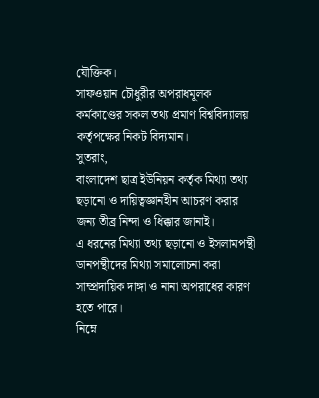যৌক্তিক।
সাফওয়ান চৌধুরীর অপরাধমূলক কর্মকাণ্ডের সকল তথ্য প্রমাণ বিশ্ববিদ্যালয় কর্তৃপক্ষের নিকট বিদ্যমান।
সুতরাং,
বাংলাদেশ ছাত্র ইউনিয়ন কর্তৃক মিথ্যা তথ্য ছড়ানো ও দায়িত্বজ্ঞানহীন আচরণ করার জন্য তীব্র নিন্দা ও ধিক্কার জানাই।
এ ধরনের মিথ্যা তথ্য ছড়ানো ও ইসলামপন্থী ডানপন্থীদের মিথ্যা সমালোচনা করা সাম্প্রদায়িক দাঙ্গা ও নানা অপরাধের কারণ হতে পারে।
নিম্নে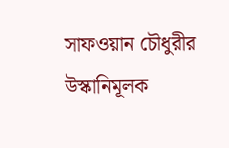সাফওয়ান চৌধুরীর উস্কানিমূলক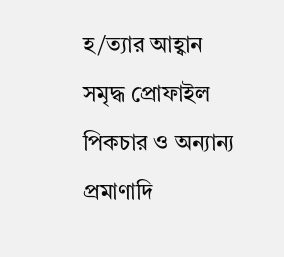হ/ত্যার আহ্বান সমৃদ্ধ প্রোফাইল পিকচার ও অন্যান্য প্রমাণাদি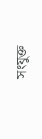সংযুক্ত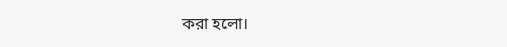করা হলো।